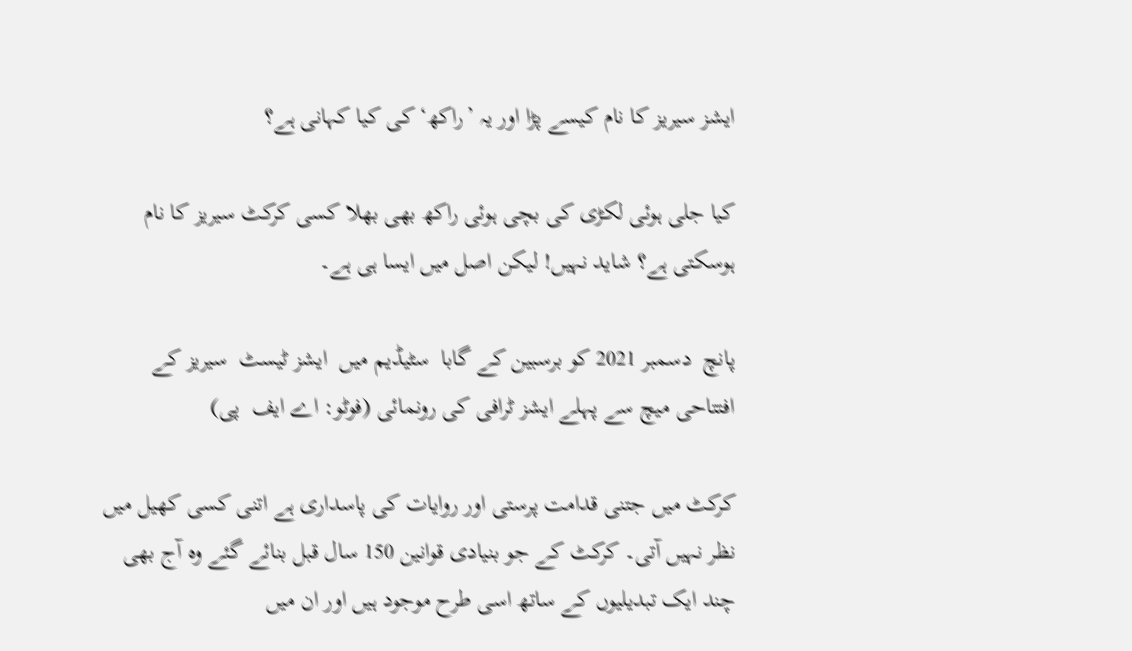ایشز سیریز کا نام کیسے پڑا اور یہ ’راکھ‘ کی کیا کہانی ہے؟

کیا جلی ہوئی لکڑی کی بچی ہوئی راکھ بھی بھلا کسی کرکٹ سیریز کا نام ہوسکتی ہے؟ شاید نہیں! لیکن اصل میں ایسا ہی ہے۔

پانچ  دسمبر 2021 کو برسبین کے گابا  سٹیڈیم میں  ایشز ٹیسٹ  سیریز کے افتتاحی میچ سے پہلے ایشز ٹرافی کی رونمائی (فوٹو: اے ایف  پی)

کرکٹ میں جتنی قدامت پرستی اور روایات کی پاسداری ہے اتنی کسی کھیل میں نظر نہیں آتی۔ کرکٹ کے جو بنیادی قوانین 150 سال قبل بنائے گئے وہ آج بھی چند ایک تبدیلیوں کے ساتھ اسی طرح موجود ہیں اور ان میں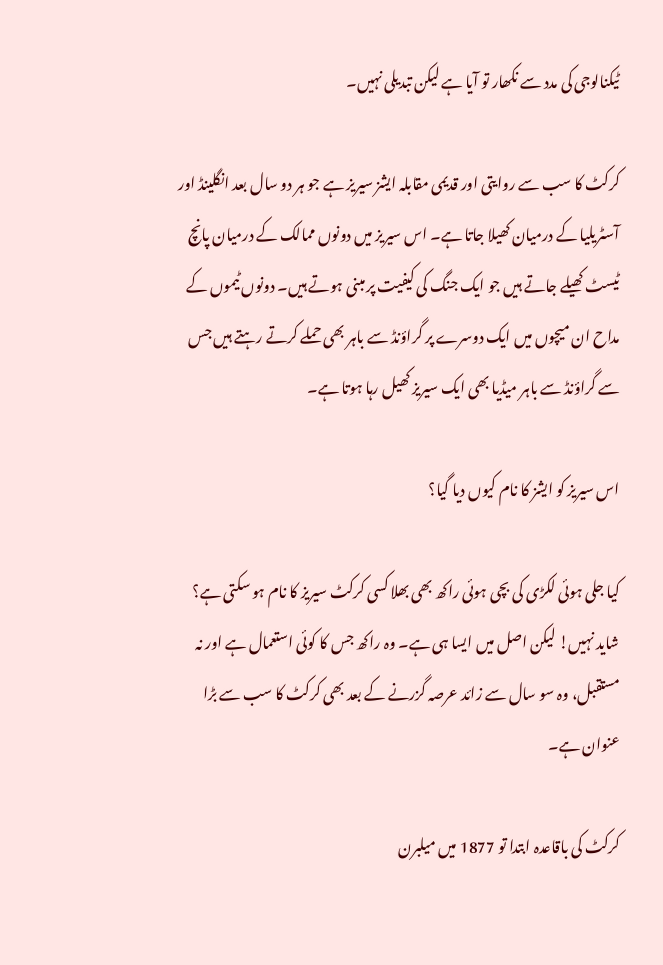ٹیکنالوجی کی مدد سے نکھار تو آیا ہے لیکن تبدیلی نہیں۔

کرکٹ کا سب سے روایتی اور قدیمی مقابلہ ایشز سیریز ہے جو ہر دو سال بعد انگلینڈ اور آسٹریلیا کے درمیان کھیلا جاتا ہے۔ اس سیریز میں دونوں ممالک کے درمیان پانچ ٹیسٹ کھیلے جاتے ہیں جو ایک جنگ کی کیفیت پر مبنی ہوتے ہیں۔ دونوں ٹیموں کے مداح ان میچوں میں ایک دوسرے پر گراؤنڈ سے باہر بھی حملے کرتے رہتے ہیں جس سے گراؤنڈ سے باہر میڈیا بھی ایک سیریز کھیل رہا ہوتا ہے۔

اس سیریز کو ایشز کا نام کیوں دیا گیا؟

کیا جلی ہوئی لکڑی کی بچی ہوئی راکھ بھی بھلا کسی کرکٹ سیریز کا نام ہو سکتی ہے؟ شاید نہیں! لیکن اصل میں ایسا ہی ہے۔ وہ راکھ جس کا کوئی استعمال ہے اور نہ مستقبل، وہ سو سال سے زائد عرصہ گزرنے کے بعد بھی کرکٹ کا سب سے بڑا عنوان ہے۔

کرکٹ کی باقاعدہ ابتدا تو 1877 میں میلبرن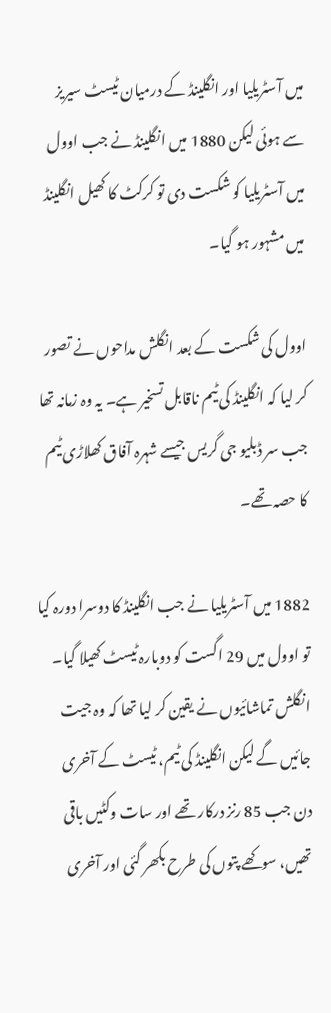میں آسٹریلیا اور انگلینڈ کے درمیان ٹیسٹ سیریز سے ہوئی لیکن 1880 میں انگلینڈ نے جب اوول میں آسٹریلیا کو شکست دی تو کرکٹ کا کھیل انگلینڈ میں مشہور ہو گیا۔

اوول کی شکست کے بعد انگلش مداحوں نے تصور کر لیا کہ انگلینڈ کی ٹیم ناقابل تسخیر ہے۔ یہ وہ زمانہ تھا جب سر ڈبلیو جی گریس جیسے شہرہ آفاق کھلاڑی ٹیم کا حصہ تھے۔

1882 میں آسٹریلیا نے جب انگلینڈ کا دوسرا دورہ کیا تو اوول میں 29 اگست کو دوبارہ ٹیسٹ کھیلا گیا۔ انگلش تماشائیوں نے یقین کر لیا تھا کہ وہ جیت جائیں گے لیکن انگلینڈ کی ٹیم، ٹیسٹ کے آخری دن جب 85 رنز درکار تھے اور سات وکٹیں باقی تھیں، سوکھے پتوں کی طرح بکھر گئی اور آخری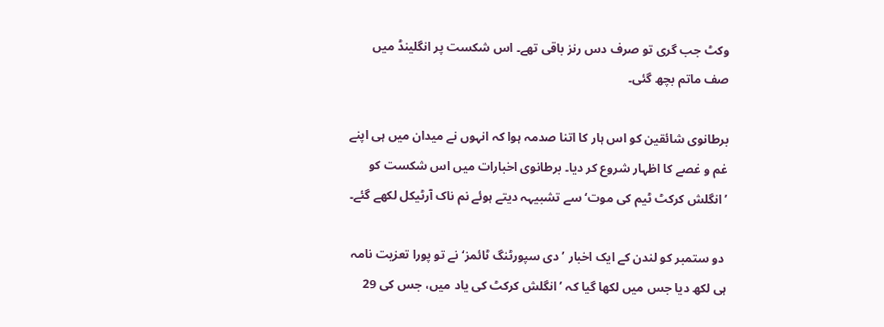وکٹ جب گری تو صرف دس رنز باقی تھے۔ اس شکست پر انگلینڈ میں صف ماتم بچھ گئی۔

برطانوی شائقین کو اس ہار کا اتنا صدمہ ہوا کہ انہوں نے میدان میں ہی اپنے غم و غصے کا اظہار شروع کر دیا۔ برطانوی اخبارات میں اس شکست کو ’انگلش کرکٹ ٹیم کی موت‘ سے تشبیہہ دیتے ہوئے نم ناک آرٹیکل لکھے گئے۔

 دو ستمبر کو لندن کے ایک اخبار ’دی سپورٹنگ ٹائمز‘ نے تو پورا تعزیت نامہ ہی لکھ دیا جس میں لکھا گیا کہ ’انگلش کرکٹ کی یاد میں، جس کی 29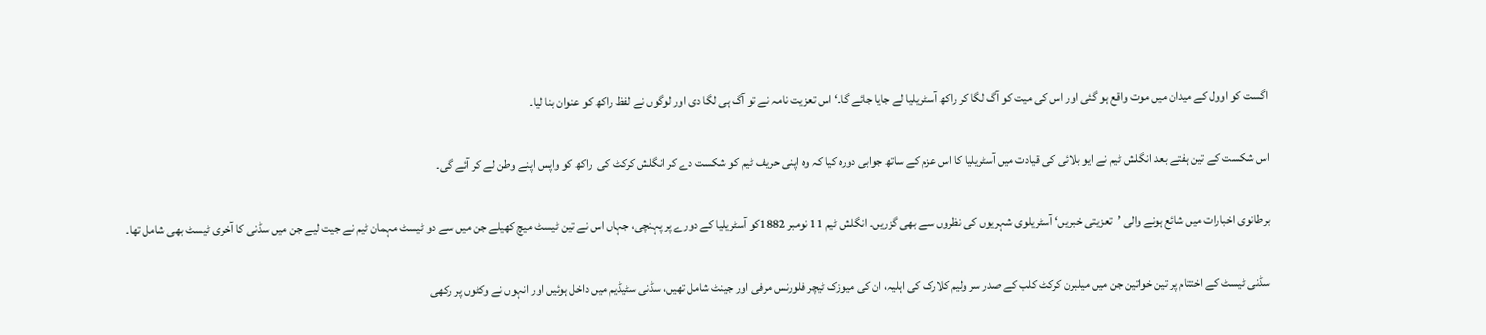اگست کو اوول کے میدان میں موت واقع ہو گئی اور اس کی میت کو آگ لگا کر راکھ آسٹریلیا لے جایا جائے گا۔‘ اس تعزیت نامہ نے تو آگ ہی لگا دی اور لوگوں نے لفظ راکھ کو عنوان بنا لیا۔

اس شکست کے تین ہفتے بعد انگلش ٹیم نے ایو بلائی کی قیادت میں آسٹریلیا کا اس عزم کے ساتھ جوابی دورہ کیا کہ وہ اپنی حریف ٹیم کو شکست دے کر انگلش کرکٹ کی  راکھ کو واپس اپنے وطن لے کر آئے گی۔

برطانوی اخبارات میں شائع ہونے والی ’تعزیتی خبریں‘ آسٹریلوی شہریوں کی نظروں سے بھی گزریں۔ انگلش ٹیم 11 نومبر 1882کو آسٹریلیا کے دورے پر پہنچی، جہاں اس نے تین ٹیسٹ میچ کھیلے جن میں سے دو ٹیسٹ مہمان ٹیم نے جیت لیے جن میں سڈنی کا آخری ٹیسٹ بھی شامل تھا۔

سڈنی ٹیسٹ کے اختتام پر تین خواتین جن میں میلبرن کرکٹ کلب کے صدر سر ولیم کلارک کی اہلیہ، ان کی میوزک ٹیچر فلورنس مرفی اور جینٹ شامل تھیں، سڈنی سٹیڈیم میں داخل ہوئیں اور انہوں نے وکٹوں پر رکھی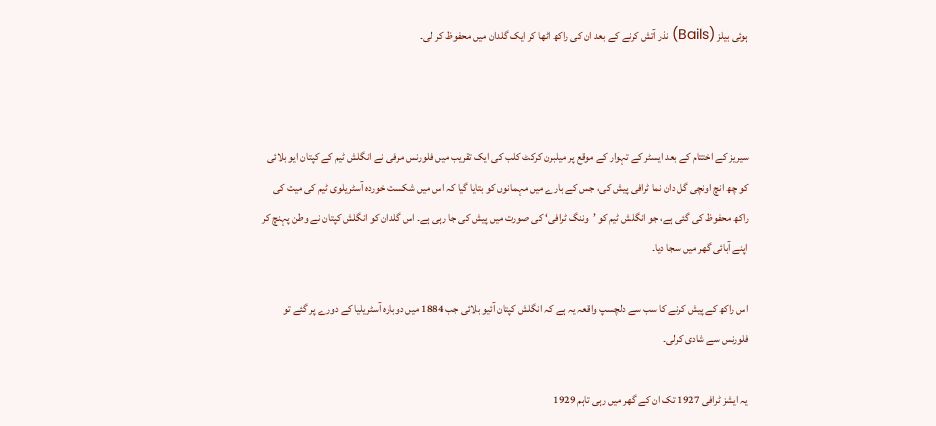ہوئی بیلز (Bails) نذر آتش کرنے کے بعد ان کی راکھ اٹھا کر ایک گلدان میں محفوظ کر لی۔



سیریز کے اختتام کے بعد ایسٹر کے تہوار کے موقع پر میلبرن کرکٹ کلب کی ایک تقریب میں فلورنس مرفی نے انگلش ٹیم کے کپتان ایو بلائی کو چھ انچ اونچی گل دان نما ٹرافی پیش کی، جس کے بارے میں مہمانوں کو بتایا گیا کہ اس میں شکست خوردہ آسٹریلوی ٹیم کی میت کی راکھ محفوظ کی گئی ہے، جو انگلش ٹیم کو ’وننگ ٹرافی‘ کی صورت میں پیش کی جا رہی ہے۔ اس گلدان کو انگلش کپتان نے وطن پہنچ کر اپنے آبائی گھر میں سجا دیا۔

اس راکھ کے پیش کرنے کا سب سے دلچسپ واقعہ یہ ہے کہ انگلش کپتان آئیو بلائی جب 1884 میں دوبارہ آسٹریلیا کے دورے پر گئے تو فلورنس سے شادی کرلی۔

یہ ایشز ٹرافی 1927 تک ان کے گھر میں رہی تاہم 1929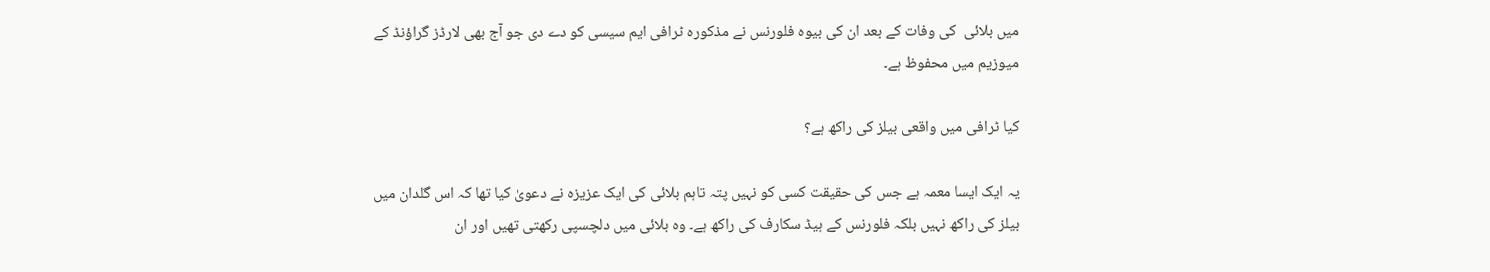میں بلائی  کی وفات کے بعد ان کی بیوہ فلورنس نے مذکورہ ٹرافی ایم سیسی کو دے دی جو آج بھی لارڈز گراؤنڈ کے میوزیم میں محفوظ ہے۔

کیا ٹرافی میں واقعی بیلز کی راکھ ہے؟

یہ ایک ایسا معمہ ہے جس کی حقیقت کسی کو نہیں پتہ تاہم بلائی کی ایک عزیزہ نے دعویٰ کیا تھا کہ اس گلدان میں بیلز کی راکھ نہیں بلکہ فلورنس کے ہیڈ سکارف کی راکھ ہے۔ وہ بلائی میں دلچسپی رکھتی تھیں اور ان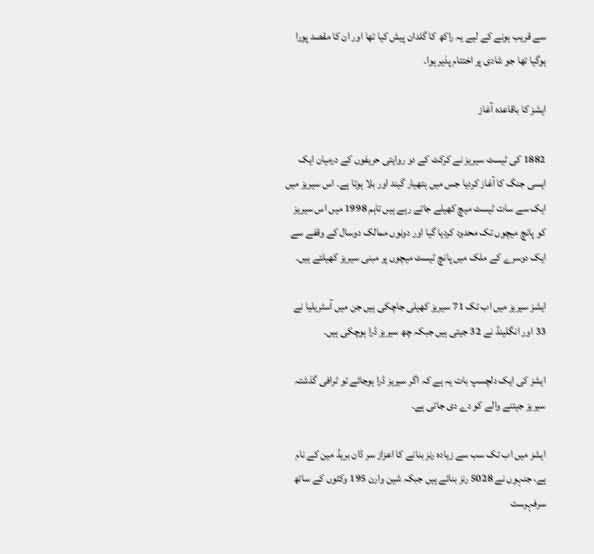سے قریب ہونے کے لیے یہ راکھ کا گلدان پیش کیا تھا اور ان کا مقصد پورا ہوگیا تھا جو شادی پر اختتام پذیر ہوا۔

ایشز کا باقاعدہ آغاز

1882 کی ٹیسٹ سیریز نے کرکٹ کے دو روایتی حریفوں کے درمیان ایک ایسی جنگ کا آغاز کردیا جس میں ہتھیار گیند اور بلا ہوتا ہے۔ اس سیریز میں ایک سے سات ٹیسٹ میچ کھیلے جاتے رہے ہیں تاہم 1998 میں اس سیریز کو پانچ میچوں تک محدود کردیا گیا اور دونوں ممالک دوسال کے وقفے سے ایک دوسرے کے ملک میں پانچ ٹیسٹ میچوں پر مبنی سیریز کھیلتے ہیں۔

ایشز سیریز میں اب تک 71 سیریز کھیلی جاچکی ہیں جن میں آسٹریلیا نے 33 اور انگلینڈ نے 32 جیتی ہیں جبکہ چھ سیریز ڈرا ہوچکی ہیں۔

ایشز کی ایک دلچسپ بات یہ ہے کہ اگر سیریز ڈرا ہوجائے تو ٹرافی گذشتہ سیریز جیتنے والے کو دے دی جاتی ہے۔

ایشز میں اب تک سب سے زیادہ رنز بنانے کا اعزاز سر ڈان بریڈ مین کے نام ہے، جنہوں نے 5028 رنز بنائے ہیں جبکہ شین وارن 195 وکٹوں کے ساتھ سرفہرست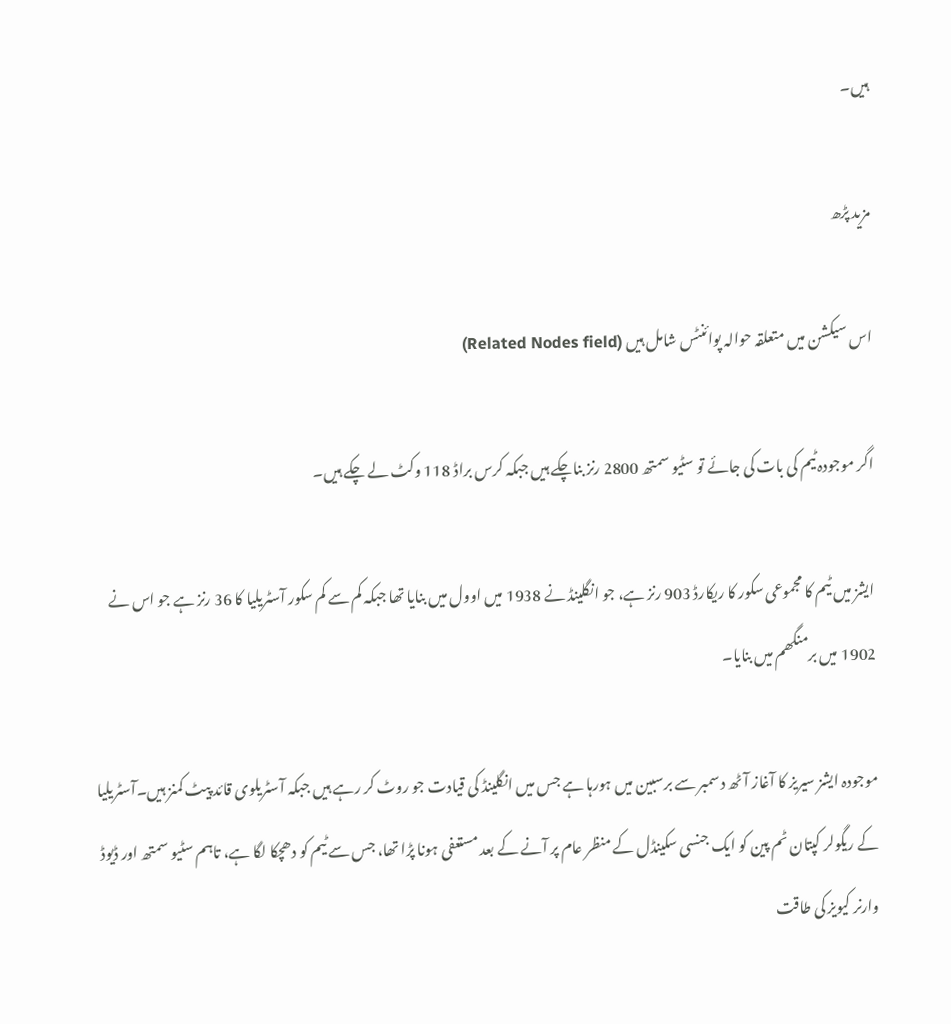ہیں۔

مزید پڑھ

اس سیکشن میں متعلقہ حوالہ پوائنٹس شامل ہیں (Related Nodes field)

اگر موجودہ ٹیم کی بات کی جائے تو سٹیو سمتھ 2800 رنز بناچکے ہیں جبکہ کرس براڈ 118 وکٹ لے چکے ہیں۔

ایشز میں ٹیم کا مجموعی سکور کا ریکارڈ 903 رنز ہے، جو انگلینڈ نے 1938 میں اوول میں بنایا تھا جبکہ کم سے کم سکور آسٹریلیا کا 36 رنز ہے جو اس نے 1902 میں برمنگھم میں بنایا۔

موجودہ ایشز سیریز کا آغاز آٹھ دسمبر سے برسبین میں ہورہا ہے جس میں انگلینڈ کی قیادت جو روٹ کر رہے ہیں جبکہ آسٹریلوی قائد پیٹ کمنز ہیں۔آسٹریلیا کے ریگولر کپتان ٹم پین کو ایک جنسی سکینڈل کے منظر عام پر آنے کے بعد مستعفی ہونا پڑا تھا، جس سے ٹیم کو دھچکا لگا ہے، تاہم سٹیو سمتھ اور ڈیوڈ وارنر کیویز کی طاقت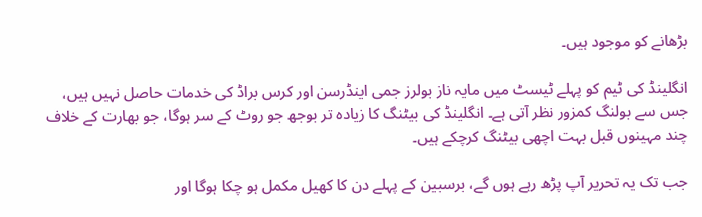بڑھانے کو موجود ہیں۔

انگلینڈ کی ٹیم کو پہلے ٹیسٹ میں مایہ ناز بولرز جمی اینڈرسن اور کرس براڈ کی خدمات حاصل نہیں ہیں، جس سے بولنگ کمزور نظر آتی ہے۔ انگلینڈ کی بیٹنگ کا زیادہ تر بوجھ جو روٹ کے سر ہوگا، جو بھارت کے خلاف چند مہینوں قبل بہت اچھی بیٹنگ کرچکے ہیں۔

جب تک یہ تحریر آپ پڑھ رہے ہوں گے، برسبین کے پہلے دن کا کھیل مکمل ہو چکا ہوگا اور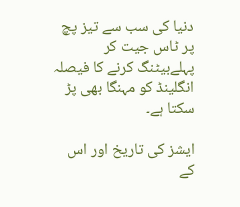دنیا کی سب سے تیز پچ پر ٹاس جیت کر پہلےبیٹنگ کرنے کا فیصلہ انگلینڈ کو مہنگا بھی پڑ سکتا ہے۔

ایشز کی تاریخ اور اس کے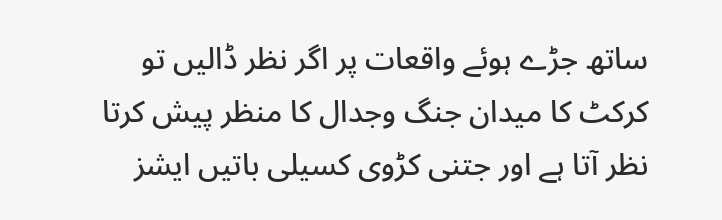ساتھ جڑے ہوئے واقعات پر اگر نظر ڈالیں تو کرکٹ کا میدان جنگ وجدال کا منظر پیش کرتا نظر آتا ہے اور جتنی کڑوی کسیلی باتیں ایشز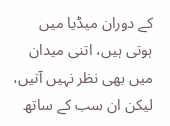کے دوران میڈیا میں ہوتی ہیں، اتنی میدان میں بھی نظر نہیں آتیں، لیکن ان سب کے ساتھ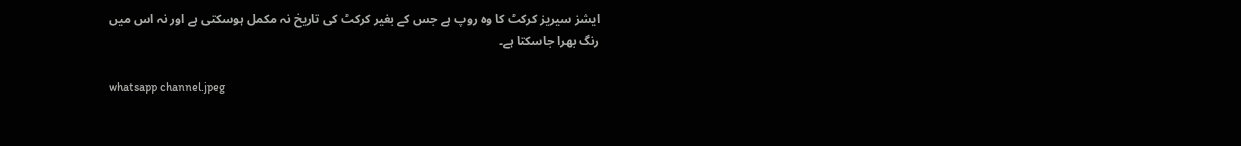ایشز سیریز کرکٹ کا وہ روپ ہے جس کے بغیر کرکٹ کی تاریخ نہ مکمل ہوسکتی ہے اور نہ اس میں رنگ بھرا جاسکتا ہے۔

whatsapp channel.jpeg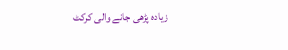زیادہ پڑھی جانے والی کرکٹ